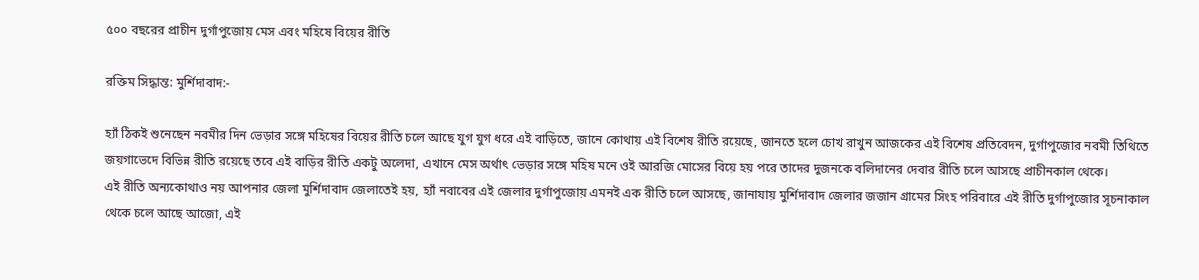৫০০ বছরের প্রাচীন দুর্গাপুজোয় মেস এবং মহিষে বিয়ের রীতি

রক্তিম সিদ্ধান্ত: মুর্শিদাবাদ:-

হ্যাঁ ঠিকই শুনেছেন নবমীর দিন ভেড়ার সঙ্গে মহিষের বিয়ের রীতি চলে আছে যুগ যুগ ধরে এই বাড়িতে, জানে কোথায় এই বিশেষ রীতি রয়েছে, জানতে হলে চোখ রাখুন আজকের এই বিশেষ প্রতিবেদন, দুর্গাপুজোর নবমী তিথিতে জয়গাভেদে বিভিন্ন রীতি রয়েছে তবে এই বাড়ির রীতি একটু অলেদা, এখানে মেস অর্থাৎ ভেড়ার সঙ্গে মহিষ মনে ওই আরজি মোসের বিয়ে হয় পরে তাদের দুজনকে বলিদানের দেবার রীতি চলে আসছে প্রাচীনকাল থেকে।
এই রীতি অন্যকোথাও নয় আপনার জেলা মুর্শিদাবাদ জেলাতেই হয়, হ্যাঁ নবাবের এই জেলার দুর্গাপুজোয় এমনই এক রীতি চলে আসছে, জানাযায় মুর্শিদাবাদ জেলার জজান গ্রামের সিংহ পরিবারে এই রীতি দুর্গাপুজোর সূচনাকাল থেকে চলে আছে আজো, এই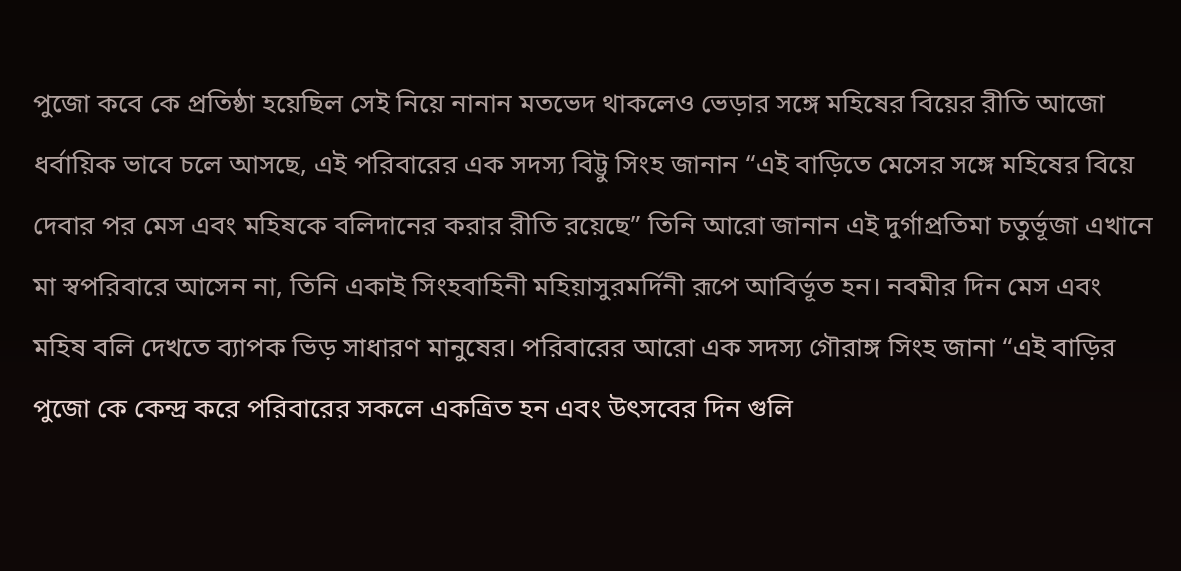পুজো কবে কে প্রতিষ্ঠা হয়েছিল সেই নিয়ে নানান মতভেদ থাকলেও ভেড়ার সঙ্গে মহিষের বিয়ের রীতি আজো ধর্বায়িক ভাবে চলে আসছে, এই পরিবারের এক সদস্য বিট্টু সিংহ জানান “এই বাড়িতে মেসের সঙ্গে মহিষের বিয়ে দেবার পর মেস এবং মহিষকে বলিদানের করার রীতি রয়েছে” তিনি আরো জানান এই দুর্গাপ্রতিমা চতুর্ভূজা এখানে মা স্বপরিবারে আসেন না, তিনি একাই সিংহবাহিনী মহিয়াসুরমর্দিনী রূপে আবির্ভূত হন। নবমীর দিন মেস এবং মহিষ বলি দেখতে ব্যাপক ভিড় সাধারণ মানুষের। পরিবারের আরো এক সদস্য গৌরাঙ্গ সিংহ জানা “এই বাড়ির পুজো কে কেন্দ্র করে পরিবারের সকলে একত্রিত হন এবং উৎসবের দিন গুলি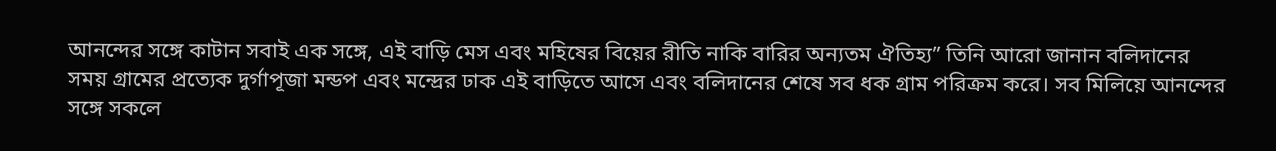আনন্দের সঙ্গে কাটান সবাই এক সঙ্গে, এই বাড়ি মেস এবং মহিষের বিয়ের রীতি নাকি বারির অন্যতম ঐতিহ্য” তিনি আরো জানান বলিদানের সময় গ্রামের প্রত্যেক দুর্গাপূজা মন্ডপ এবং মন্দ্রের ঢাক এই বাড়িতে আসে এবং বলিদানের শেষে সব ধক গ্রাম পরিক্রম করে। সব মিলিয়ে আনন্দের সঙ্গে সকলে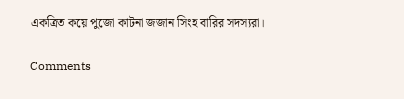একত্রিত কয়ে পুজো কাটনা জজান সিংহ বারির সদস্যরা।

Comments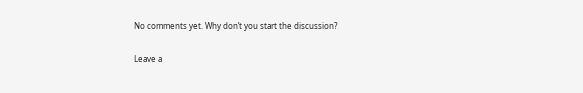No comments yet. Why don’t you start the discussion?

Leave a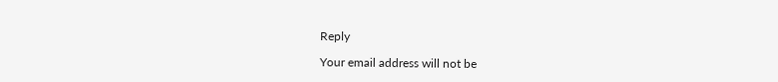Reply

Your email address will not be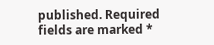published. Required fields are marked *